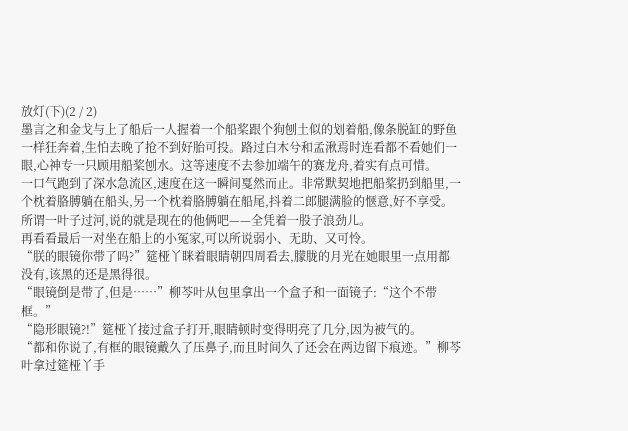放灯(下)(2 / 2)
墨言之和金戈与上了船后一人握着一个船桨跟个狗刨土似的划着船,像条脱缸的野鱼一样狂奔着,生怕去晚了抢不到好胎可投。路过白木兮和孟湫焉时连看都不看她们一眼,心神专一只顾用船桨刨水。这等速度不去参加端午的赛龙舟,着实有点可惜。
一口气跑到了深水急流区,速度在这一瞬间戛然而止。非常默契地把船桨扔到船里,一个枕着胳膊躺在船头,另一个枕着胳膊躺在船尾,抖着二郎腿满脸的惬意,好不享受。
所谓一叶子过河,说的就是现在的他俩吧——全凭着一股子浪劲儿。
再看看最后一对坐在船上的小冤家,可以所说弱小、无助、又可怜。
“朕的眼镜你带了吗?”筵桠丫眯着眼睛朝四周看去,朦胧的月光在她眼里一点用都没有,该黑的还是黑得很。
“眼镜倒是带了,但是……”柳芩叶从包里拿出一个盒子和一面镜子:“这个不带框。”
“隐形眼镜?!”筵桠丫接过盒子打开,眼睛顿时变得明亮了几分,因为被气的。
“都和你说了,有框的眼镜戴久了压鼻子,而且时间久了还会在两边留下痕迹。”柳芩叶拿过筵桠丫手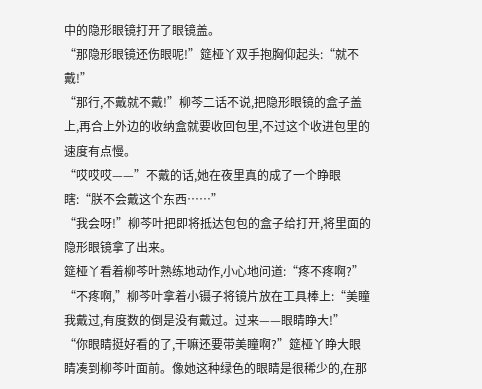中的隐形眼镜打开了眼镜盖。
“那隐形眼镜还伤眼呢!”筵桠丫双手抱胸仰起头:“就不戴!”
“那行,不戴就不戴!”柳芩二话不说,把隐形眼镜的盒子盖上,再合上外边的收纳盒就要收回包里,不过这个收进包里的速度有点慢。
“哎哎哎——”不戴的话,她在夜里真的成了一个睁眼瞎:“朕不会戴这个东西……”
“我会呀!”柳芩叶把即将抵达包包的盒子给打开,将里面的隐形眼镜拿了出来。
筵桠丫看着柳芩叶熟练地动作,小心地问道:“疼不疼啊?”
“不疼啊,”柳芩叶拿着小镊子将镜片放在工具棒上:“美瞳我戴过,有度数的倒是没有戴过。过来——眼睛睁大!”
“你眼睛挺好看的了,干嘛还要带美瞳啊?”筵桠丫睁大眼睛凑到柳芩叶面前。像她这种绿色的眼睛是很稀少的,在那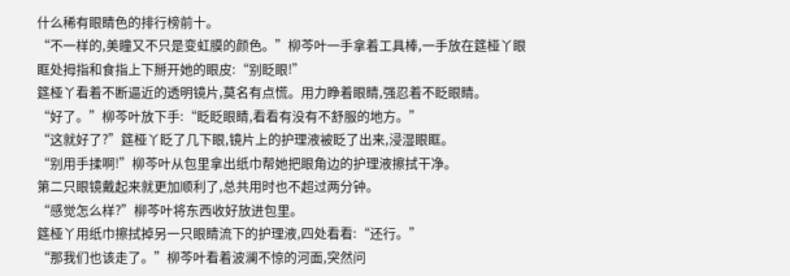什么稀有眼睛色的排行榜前十。
“不一样的,美瞳又不只是变虹膜的颜色。”柳芩叶一手拿着工具棒,一手放在筵桠丫眼眶处拇指和食指上下掰开她的眼皮:“别眨眼!”
筵桠丫看着不断逼近的透明镜片,莫名有点慌。用力睁着眼睛,强忍着不眨眼睛。
“好了。”柳芩叶放下手:“眨眨眼睛,看看有没有不舒服的地方。”
“这就好了?”筵桠丫眨了几下眼,镜片上的护理液被眨了出来,浸湿眼眶。
“别用手揉啊!”柳芩叶从包里拿出纸巾帮她把眼角边的护理液擦拭干净。
第二只眼镜戴起来就更加顺利了,总共用时也不超过两分钟。
“感觉怎么样?”柳芩叶将东西收好放进包里。
筵桠丫用纸巾擦拭掉另一只眼睛流下的护理液,四处看看:“还行。”
“那我们也该走了。”柳芩叶看着波澜不惊的河面,突然问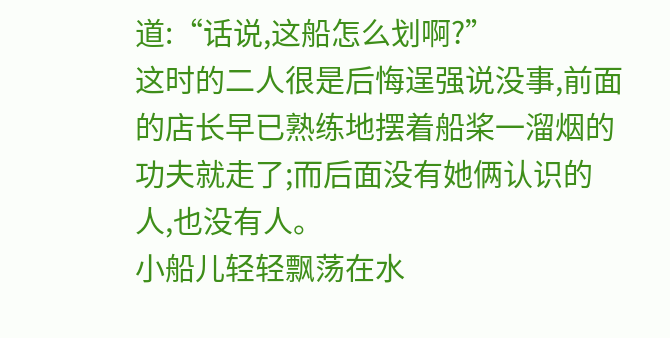道:“话说,这船怎么划啊?”
这时的二人很是后悔逞强说没事,前面的店长早已熟练地摆着船桨一溜烟的功夫就走了;而后面没有她俩认识的人,也没有人。
小船儿轻轻飘荡在水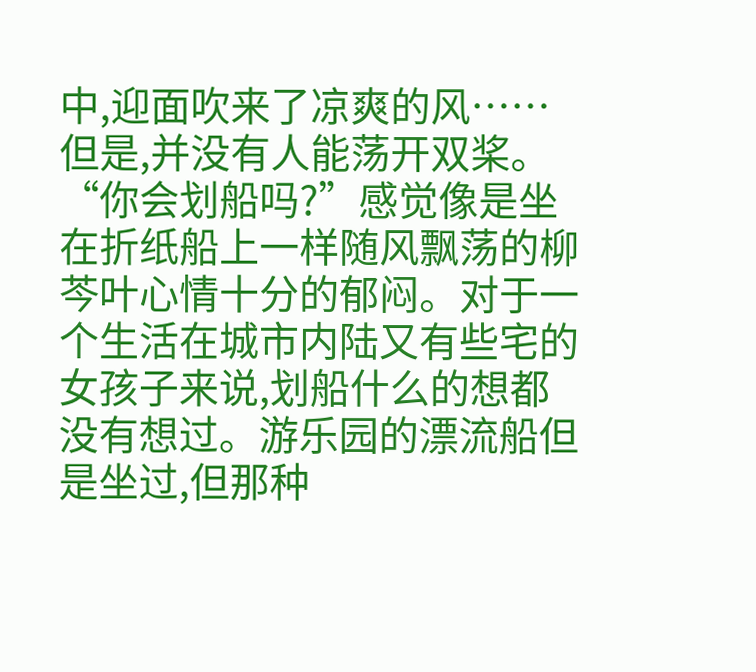中,迎面吹来了凉爽的风……但是,并没有人能荡开双桨。
“你会划船吗?”感觉像是坐在折纸船上一样随风飘荡的柳芩叶心情十分的郁闷。对于一个生活在城市内陆又有些宅的女孩子来说,划船什么的想都没有想过。游乐园的漂流船但是坐过,但那种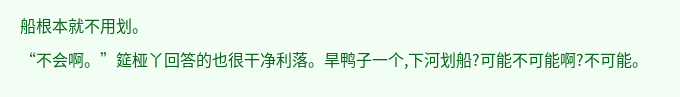船根本就不用划。
“不会啊。”筵桠丫回答的也很干净利落。旱鸭子一个,下河划船?可能不可能啊?不可能。